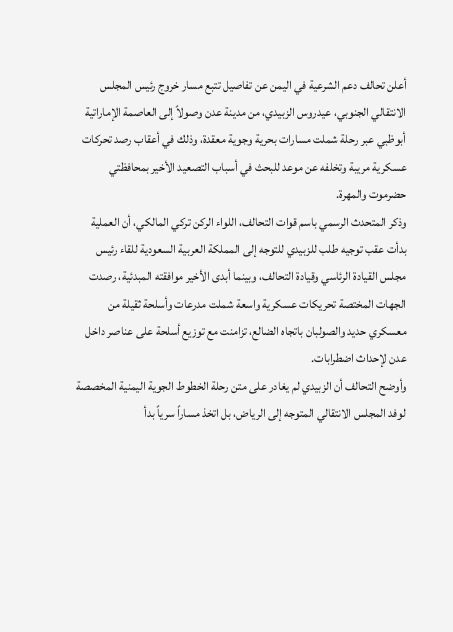أعلن تحالف دعم الشرعية في اليمن عن تفاصيل تتبع مسار خروج رئيس المجلس الانتقالي الجنوبي، عيدروس الزبيدي، من مدينة عدن وصولاً إلى العاصمة الإماراتية أبوظبي عبر رحلة شملت مسارات بحرية وجوية معقدة، وذلك في أعقاب رصد تحركات عسكرية مريبة وتخلفه عن موعد للبحث في أسباب التصعيد الأخير بمحافظتي حضرموت والمهرة.
وذكر المتحدث الرسمي باسم قوات التحالف، اللواء الركن تركي المالكي، أن العملية بدأت عقب توجيه طلب للزبيدي للتوجه إلى المملكة العربية السعودية للقاء رئيس مجلس القيادة الرئاسي وقيادة التحالف، وبينما أبدى الأخير موافقته المبدئية، رصدت الجهات المختصة تحريكات عسكرية واسعة شملت مدرعات وأسلحة ثقيلة من معسكري حديد والصولبان باتجاه الضالع، تزامنت مع توزيع أسلحة على عناصر داخل عدن لإحداث اضطرابات.
وأوضح التحالف أن الزبيدي لم يغادر على متن رحلة الخطوط الجوية اليمنية المخصصة لوفد المجلس الانتقالي المتوجه إلى الرياض، بل اتخذ مساراً سرياً بدأ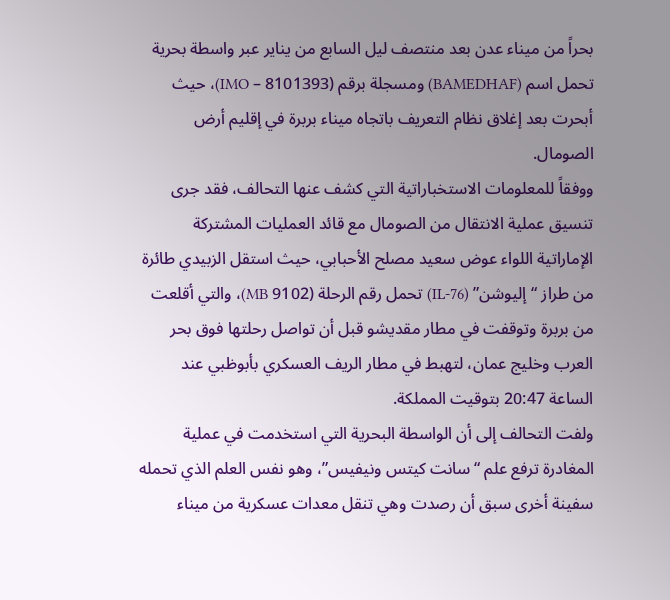بحراً من ميناء عدن بعد منتصف ليل السابع من يناير عبر واسطة بحرية تحمل اسم (BAMEDHAF) ومسجلة برقم (8101393 – IMO)، حيث أبحرت بعد إغلاق نظام التعريف باتجاه ميناء بربرة في إقليم أرض الصومال.
ووفقاً للمعلومات الاستخباراتية التي كشف عنها التحالف، فقد جرى تنسيق عملية الانتقال من الصومال مع قائد العمليات المشتركة الإماراتية اللواء عوض سعيد مصلح الأحبابي، حيث استقل الزبيدي طائرة من طراز “إليوشن” (IL-76) تحمل رقم الرحلة (9102 MB)، والتي أقلعت من بربرة وتوقفت في مطار مقديشو قبل أن تواصل رحلتها فوق بحر العرب وخليج عمان، لتهبط في مطار الريف العسكري بأبوظبي عند الساعة 20:47 بتوقيت المملكة.
ولفت التحالف إلى أن الواسطة البحرية التي استخدمت في عملية المغادرة ترفع علم “سانت كيتس ونيفيس”، وهو نفس العلم الذي تحمله سفينة أخرى سبق أن رصدت وهي تنقل معدات عسكرية من ميناء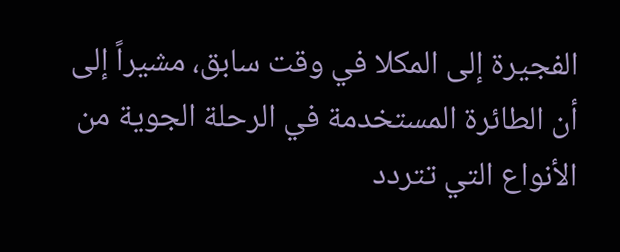الفجيرة إلى المكلا في وقت سابق، مشيراً إلى أن الطائرة المستخدمة في الرحلة الجوية من الأنواع التي تتردد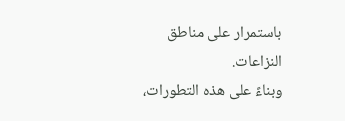باستمرار على مناطق النزاعات.
وبناءً على هذه التطورات،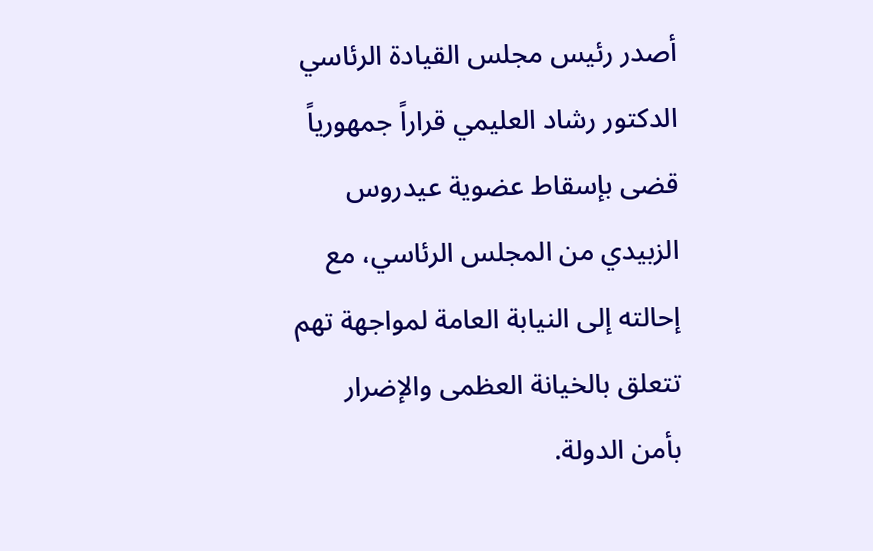أصدر رئيس مجلس القيادة الرئاسي الدكتور رشاد العليمي قراراً جمهورياً قضى بإسقاط عضوية عيدروس الزبيدي من المجلس الرئاسي، مع إحالته إلى النيابة العامة لمواجهة تهم تتعلق بالخيانة العظمى والإضرار بأمن الدولة.